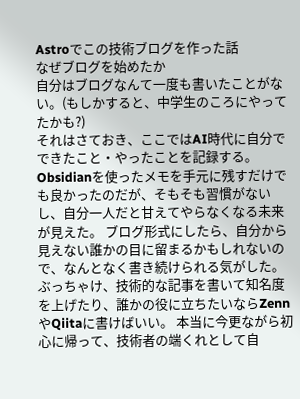Astroでこの技術ブログを作った話
なぜブログを始めたか
自分はブログなんて一度も書いたことがない。(もしかすると、中学生のころにやってたかも?)
それはさておき、ここではAI時代に自分でできたこと・やったことを記録する。
Obsidianを使ったメモを手元に残すだけでも良かったのだが、そもそも習慣がないし、自分一人だと甘えてやらなくなる未来が見えた。 ブログ形式にしたら、自分から見えない誰かの目に留まるかもしれないので、なんとなく書き続けられる気がした。
ぶっちゃけ、技術的な記事を書いて知名度を上げたり、誰かの役に立ちたいならZennやQiitaに書けばいい。 本当に今更ながら初心に帰って、技術者の端くれとして自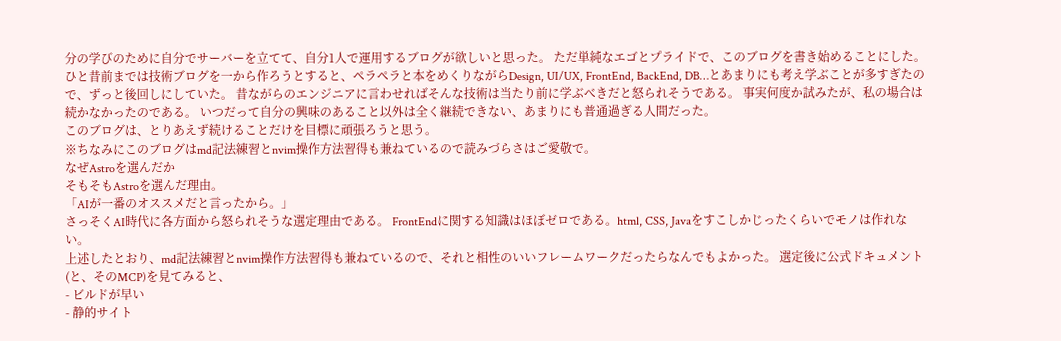分の学びのために自分でサーバーを立てて、自分1人で運用するブログが欲しいと思った。 ただ単純なエゴとプライドで、このブログを書き始めることにした。
ひと昔前までは技術ブログを一から作ろうとすると、ペラペラと本をめくりながらDesign, UI/UX, FrontEnd, BackEnd, DB…とあまりにも考え学ぶことが多すぎたので、ずっと後回しにしていた。 昔ながらのエンジニアに言わせればそんな技術は当たり前に学ぶべきだと怒られそうである。 事実何度か試みたが、私の場合は続かなかったのである。 いつだって自分の興味のあること以外は全く継続できない、あまりにも普通過ぎる人間だった。
このブログは、とりあえず続けることだけを目標に頑張ろうと思う。
※ちなみにこのブログはmd記法練習とnvim操作方法習得も兼ねているので読みづらさはご愛敬で。
なぜAstroを選んだか
そもそもAstroを選んだ理由。
「AIが一番のオススメだと言ったから。」
さっそくAI時代に各方面から怒られそうな選定理由である。 FrontEndに関する知識はほぼゼロである。html, CSS, Javaをすこしかじったくらいでモノは作れない。
上述したとおり、md記法練習とnvim操作方法習得も兼ねているので、それと相性のいいフレームワークだったらなんでもよかった。 選定後に公式ドキュメント(と、そのMCP)を見てみると、
- ビルドが早い
- 静的サイト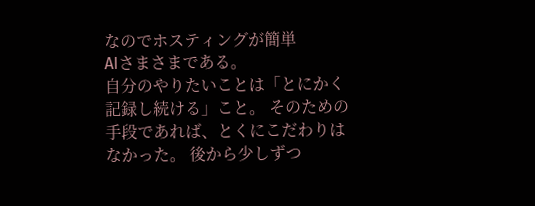なのでホスティングが簡単
AIさまさまである。
自分のやりたいことは「とにかく記録し続ける」こと。 そのための手段であれば、とくにこだわりはなかった。 後から少しずつ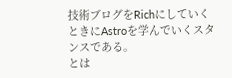技術ブログをRichにしていくときにAstroを学んでいくスタンスである。
とは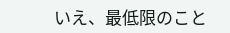いえ、最低限のこと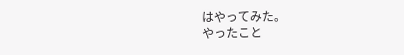はやってみた。
やったこと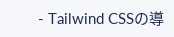- Tailwind CSSの導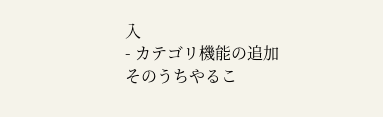入
- カテゴリ機能の追加
そのうちやるこ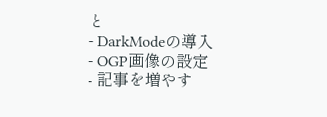と
- DarkModeの導入
- OGP画像の設定
- 記事を増やす